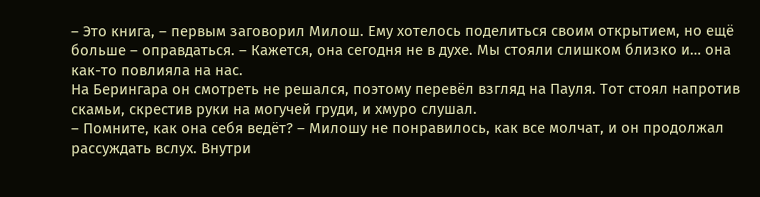– Это книга, – первым заговорил Милош. Ему хотелось поделиться своим открытием, но ещё больше – оправдаться. – Кажется, она сегодня не в духе. Мы стояли слишком близко и… она как-то повлияла на нас.
На Берингара он смотреть не решался, поэтому перевёл взгляд на Пауля. Тот стоял напротив скамьи, скрестив руки на могучей груди, и хмуро слушал.
– Помните, как она себя ведёт? – Милошу не понравилось, как все молчат, и он продолжал рассуждать вслух. Внутри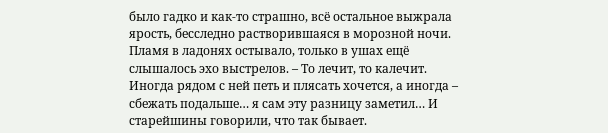было гадко и как-то страшно, всё остальное выжрала ярость, бесследно растворившаяся в морозной ночи. Пламя в ладонях остывало, только в ушах ещё слышалось эхо выстрелов. – То лечит, то калечит. Иногда рядом с ней петь и плясать хочется, а иногда – сбежать подальше… я сам эту разницу заметил… И старейшины говорили, что так бывает.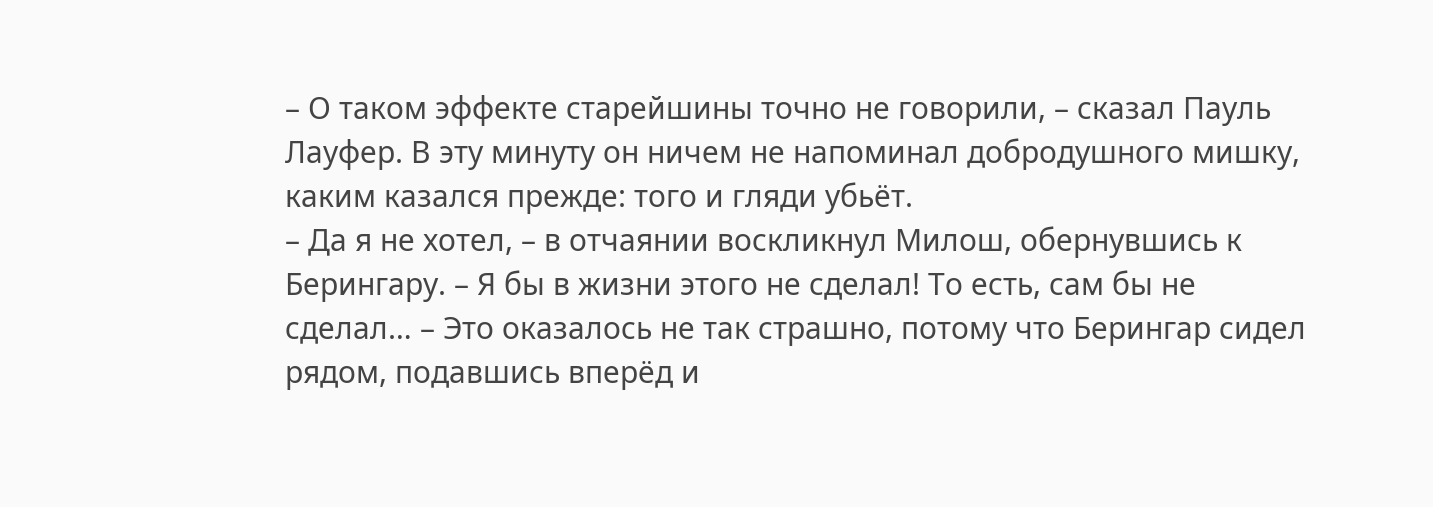– О таком эффекте старейшины точно не говорили, – сказал Пауль Лауфер. В эту минуту он ничем не напоминал добродушного мишку, каким казался прежде: того и гляди убьёт.
– Да я не хотел, – в отчаянии воскликнул Милош, обернувшись к Берингару. – Я бы в жизни этого не сделал! То есть, сам бы не сделал… – Это оказалось не так страшно, потому что Берингар сидел рядом, подавшись вперёд и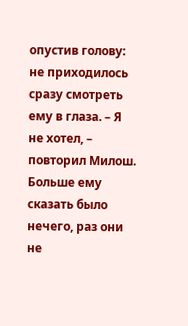опустив голову: не приходилось сразу смотреть ему в глаза. – Я не хотел, – повторил Милош. Больше ему сказать было нечего, раз они не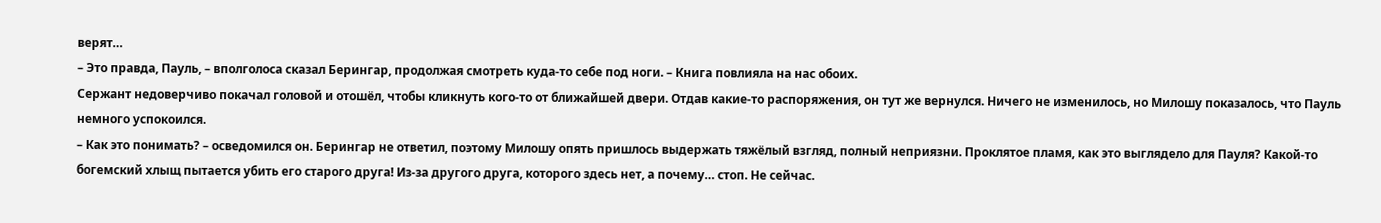верят…
– Это правда, Пауль, – вполголоса сказал Берингар, продолжая смотреть куда-то себе под ноги. – Книга повлияла на нас обоих.
Сержант недоверчиво покачал головой и отошёл, чтобы кликнуть кого-то от ближайшей двери. Отдав какие-то распоряжения, он тут же вернулся. Ничего не изменилось, но Милошу показалось, что Пауль немного успокоился.
– Как это понимать? – осведомился он. Берингар не ответил, поэтому Милошу опять пришлось выдержать тяжёлый взгляд, полный неприязни. Проклятое пламя, как это выглядело для Пауля? Какой-то богемский хлыщ пытается убить его старого друга! Из-за другого друга, которого здесь нет, а почему… стоп. Не сейчас.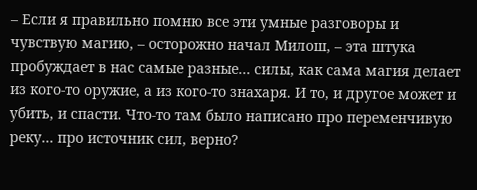– Если я правильно помню все эти умные разговоры и чувствую магию, – осторожно начал Милош, – эта штука пробуждает в нас самые разные… силы, как сама магия делает из кого-то оружие, а из кого-то знахаря. И то, и другое может и убить, и спасти. Что-то там было написано про переменчивую реку… про источник сил, верно?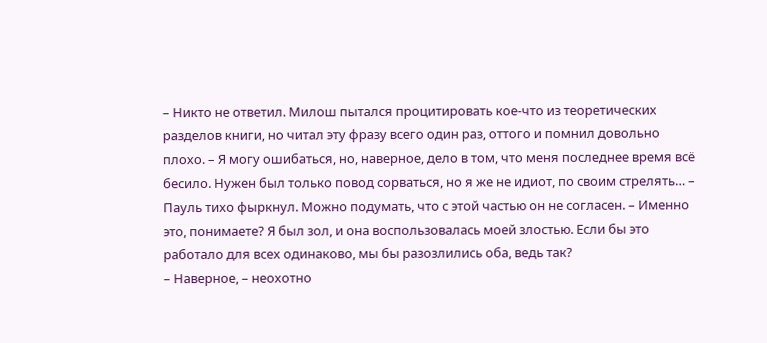– Никто не ответил. Милош пытался процитировать кое-что из теоретических разделов книги, но читал эту фразу всего один раз, оттого и помнил довольно плохо. – Я могу ошибаться, но, наверное, дело в том, что меня последнее время всё бесило. Нужен был только повод сорваться, но я же не идиот, по своим стрелять… – Пауль тихо фыркнул. Можно подумать, что с этой частью он не согласен. – Именно это, понимаете? Я был зол, и она воспользовалась моей злостью. Если бы это работало для всех одинаково, мы бы разозлились оба, ведь так?
– Наверное, – неохотно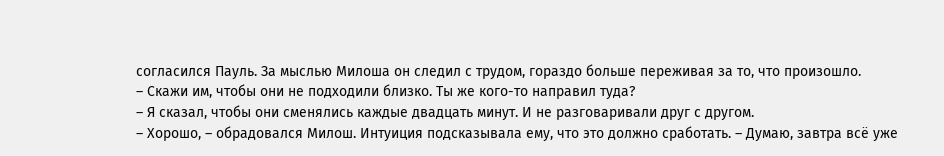согласился Пауль. За мыслью Милоша он следил с трудом, гораздо больше переживая за то, что произошло.
– Скажи им, чтобы они не подходили близко. Ты же кого-то направил туда?
– Я сказал, чтобы они сменялись каждые двадцать минут. И не разговаривали друг с другом.
– Хорошо, – обрадовался Милош. Интуиция подсказывала ему, что это должно сработать. – Думаю, завтра всё уже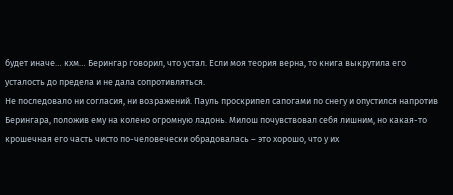будет иначе… кхм… Берингар говорил, что устал. Если моя теория верна, то книга выкрутила его усталость до предела и не дала сопротивляться.
Не последовало ни согласия, ни возражений. Пауль проскрипел сапогами по снегу и опустился напротив Берингара, положив ему на колено огромную ладонь. Милош почувствовал себя лишним, но какая-то крошечная его часть чисто по-человечески обрадовалась – это хорошо, что у их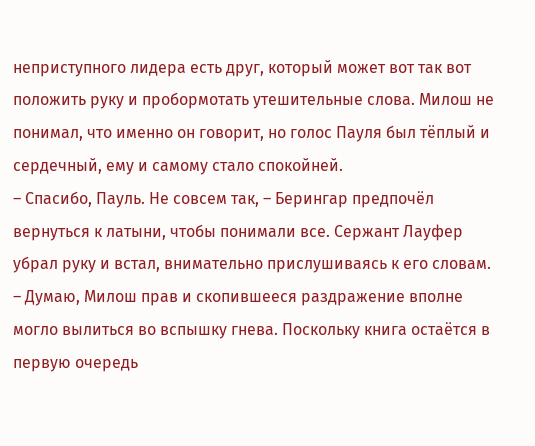неприступного лидера есть друг, который может вот так вот положить руку и пробормотать утешительные слова. Милош не понимал, что именно он говорит, но голос Пауля был тёплый и сердечный, ему и самому стало спокойней.
– Спасибо, Пауль. Не совсем так, – Берингар предпочёл вернуться к латыни, чтобы понимали все. Сержант Лауфер убрал руку и встал, внимательно прислушиваясь к его словам. – Думаю, Милош прав и скопившееся раздражение вполне могло вылиться во вспышку гнева. Поскольку книга остаётся в первую очередь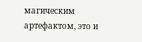магическим артефактом, это и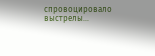спровоцировало выстрелы…